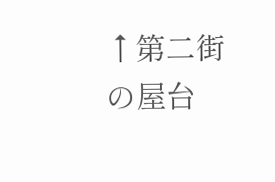↑第二街の屋台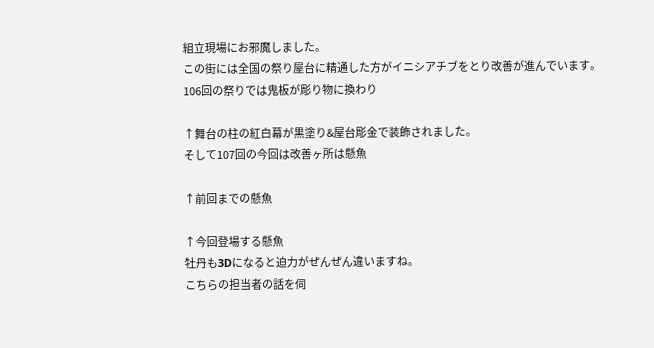組立現場にお邪魔しました。
この街には全国の祭り屋台に精通した方がイニシアチブをとり改善が進んでいます。
106回の祭りでは鬼板が彫り物に換わり

↑舞台の柱の紅白幕が黒塗り&屋台彫金で装飾されました。
そして107回の今回は改善ヶ所は懸魚

↑前回までの懸魚

↑今回登場する懸魚
牡丹も3Dになると迫力がぜんぜん違いますね。
こちらの担当者の話を伺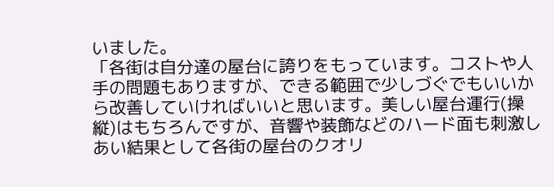いました。
「各街は自分達の屋台に誇りをもっています。コストや人手の問題もありますが、できる範囲で少しづぐでもいいから改善していければいいと思います。美しい屋台運行(操縦)はもちろんですが、音響や装飾などのハード面も刺激しあい結果として各街の屋台のクオリ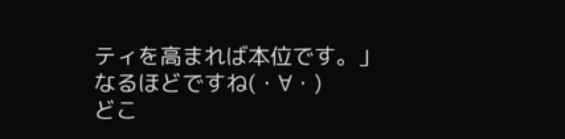ティを高まれば本位です。」
なるほどですね(・∀・)
どこ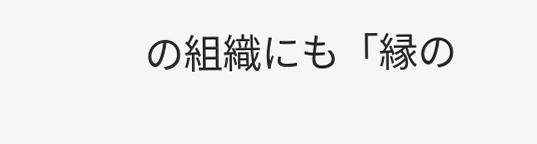の組織にも「縁の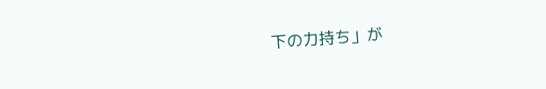下の力持ち」が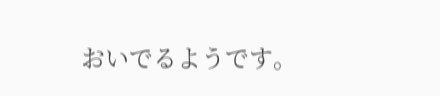おいでるようです。